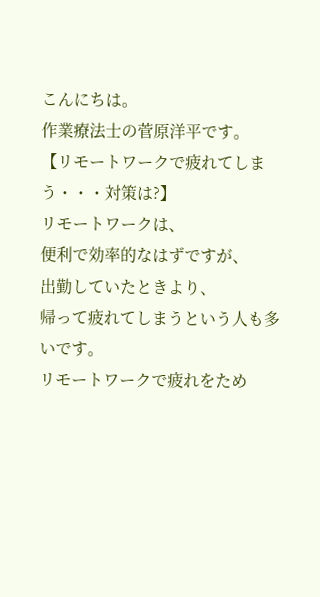こんにちは。
作業療法士の菅原洋平です。
【リモートワークで疲れてしまう・・・対策は?】
リモートワークは、
便利で効率的なはずですが、
出勤していたときより、
帰って疲れてしまうという人も多いです。
リモートワークで疲れをため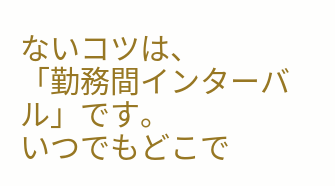ないコツは、
「勤務間インターバル」です。
いつでもどこで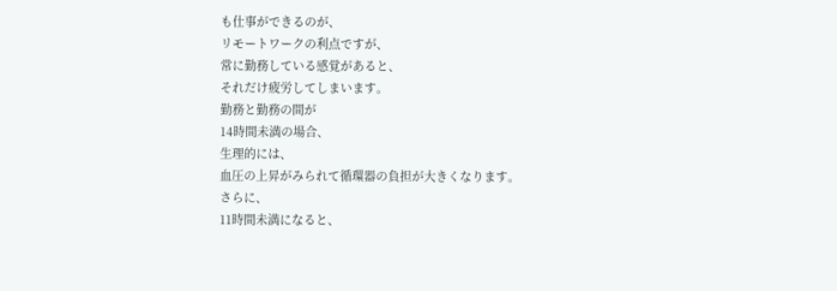も仕事ができるのが、
リモートワークの利点ですが、
常に勤務している感覚があると、
それだけ疲労してしまいます。
勤務と勤務の間が
14時間未満の場合、
生理的には、
血圧の上昇がみられて循環器の負担が大きくなります。
さらに、
11時間未満になると、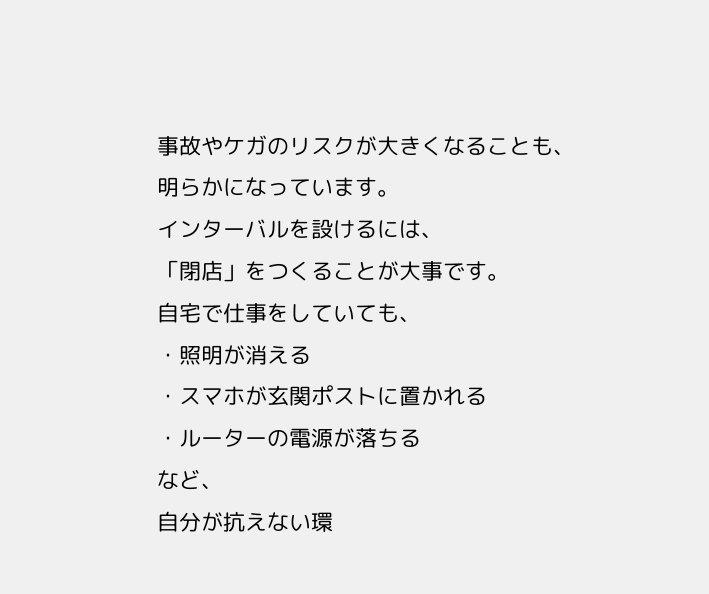事故やケガのリスクが大きくなることも、
明らかになっています。
インターバルを設けるには、
「閉店」をつくることが大事です。
自宅で仕事をしていても、
・照明が消える
・スマホが玄関ポストに置かれる
・ルーターの電源が落ちる
など、
自分が抗えない環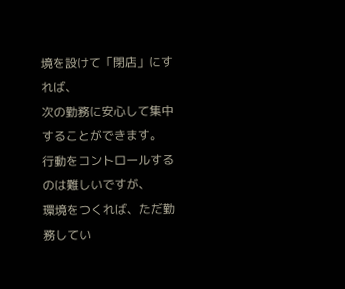境を設けて「閉店」にすれば、
次の勤務に安心して集中することができます。
行動をコントロールするのは難しいですが、
環境をつくれば、ただ勤務してい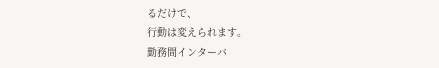るだけで、
行動は変えられます。
勤務間インターバ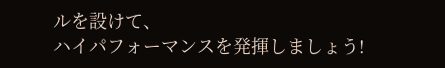ルを設けて、
ハイパフォーマンスを発揮しましょう!